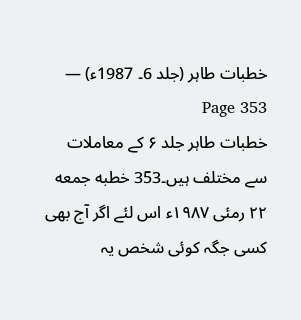خطبات طاہر (جلد 6۔ 1987ء) — Page 353
خطبات طاہر جلد ۶ کے معاملات سے مختلف ہیں۔353 خطبه جمعه ۲۲ رمئی ۱۹۸۷ء اس لئے اگر آج بھی کسی جگہ کوئی شخص یہ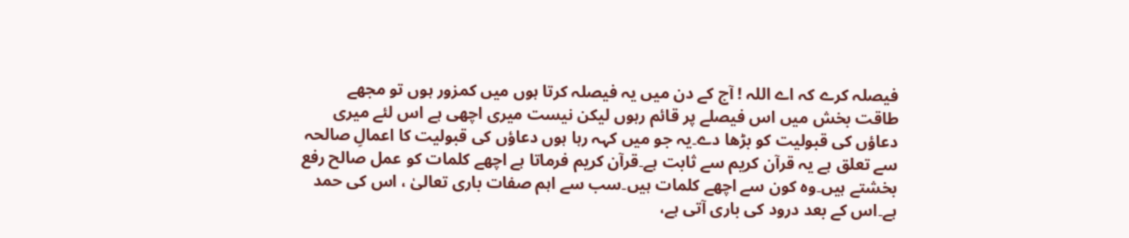فیصلہ کرے کہ اے اللہ ! آج کے دن میں یہ فیصلہ کرتا ہوں میں کمزور ہوں تو مجھے طاقت بخش میں اس فیصلے پر قائم رہوں لیکن نیست میری اچھی ہے اس لئے میری دعاؤں کی قبولیت کو بڑھا دے۔یہ جو میں کہہ رہا ہوں دعاؤں کی قبولیت کا اعمالِ صالحہ سے تعلق ہے یہ قرآن کریم سے ثابت ہے۔قرآن کریم فرماتا ہے اچھے کلمات کو عمل صالح رفع بخشتے ہیں۔وہ کون سے اچھے کلمات ہیں۔سب سے اہم صفات باری تعالیٰ ، اس کی حمد ہے۔اس کے بعد درود کی باری آتی ہے،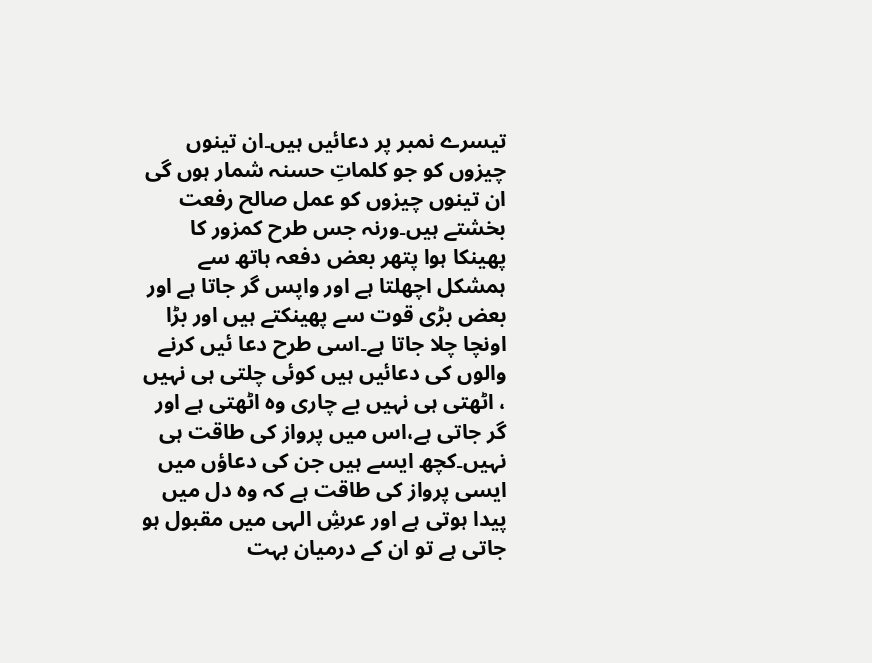تیسرے نمبر پر دعائیں ہیں۔ان تینوں چیزوں کو جو کلماتِ حسنہ شمار ہوں گی ان تینوں چیزوں کو عمل صالح رفعت بخشتے ہیں۔ورنہ جس طرح کمزور کا پھینکا ہوا پتھر بعض دفعہ ہاتھ سے ہمشکل اچھلتا ہے اور واپس گر جاتا ہے اور بعض بڑی قوت سے پھینکتے ہیں اور بڑا اونچا چلا جاتا ہے۔اسی طرح دعا ئیں کرنے والوں کی دعائیں ہیں کوئی چلتی ہی نہیں ، اٹھتی ہی نہیں بے چاری وہ اٹھتی ہے اور گر جاتی ہے،اس میں پرواز کی طاقت ہی نہیں۔کچھ ایسے ہیں جن کی دعاؤں میں ایسی پرواز کی طاقت ہے کہ وہ دل میں پیدا ہوتی ہے اور عرشِ الہی میں مقبول ہو جاتی ہے تو ان کے درمیان بہت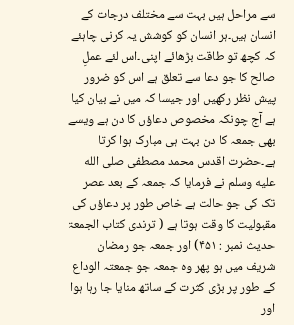سے مراحل ہیں بہت سے مختلف درجات کے انسان ہیں۔ہر انسان کو کوشش یہ کرنی چاہئے کہ کچھ تو طاقت بڑھائے اپنی۔اس لئے عملِ صالح کا جو دعا سے تعلق ہے اس کو ضرور پیش نظر رکھیں اور جیسا کہ میں نے بیان کیا ہے آج چونکہ مخصوص دعاؤں کا دن ہے ویسے بھی جمعہ کا دن بہت ہی مبارک ہوا کرتا ہے۔حضرت اقدس محمد مصطفی صلى الله عليه وسلم نے فرمایا کہ جمعہ کے بعد عصر تک کی جو حالت ہے خاص طور پر دعاؤں کی مقبولیت کا وقت ہوتا ہے ( ترندی کتاب الجمعۃ حدیث نمبر : ۴۵۱) اور جمعہ جو رمضان شریف میں ہو پھر وہ جمعہ جو جمعتہ الوداع کے طور پر بڑی کثرت کے ساتھ منایا جا رہا ہوا اور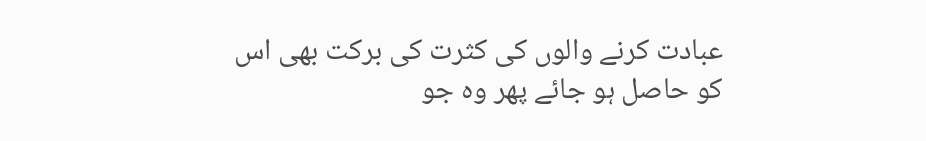عبادت کرنے والوں کی کثرت کی برکت بھی اس کو حاصل ہو جائے پھر وہ جو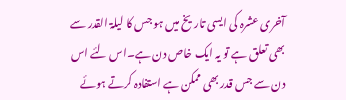آخری عشرہ کی ایسی تاریخ میں ہو جس کا لیلۃ القدر سے بھی تعلق ہے تو یہ ایک خاص دن ہے۔اس لئے اس دن سے جس قدر بھی ممکن ہے استفادہ کرتے ہوئے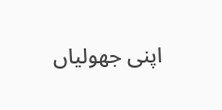اپنی جھولیاں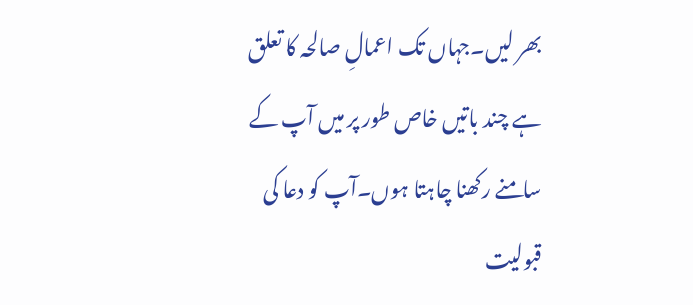بھر لیں۔جہاں تک اعمالِ صالحہ کا تعلق ہے چند باتیں خاص طور پر میں آپ کے سامنے رکھنا چاہتا ہوں۔آپ کو دعا کی قبولیت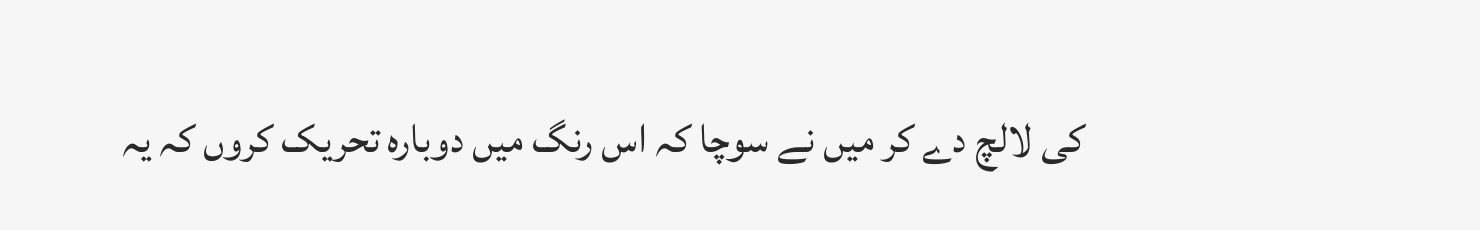کی لالچ دے کر میں نے سوچا کہ اس رنگ میں دوبارہ تحریک کروں کہ یہ